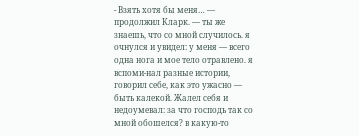- Взять хотя бы меня… — продолжил Кларк. — ты же знаешь, что со мной случилось. я очнулся и увидел: у меня — всего одна нога и мое тело отравлено. я вспоми-нал разные истории, говорил себе, как это ужасно — быть калекой. Жалел себя и недоумевал: за что господь так со мной обошелся? в какую-то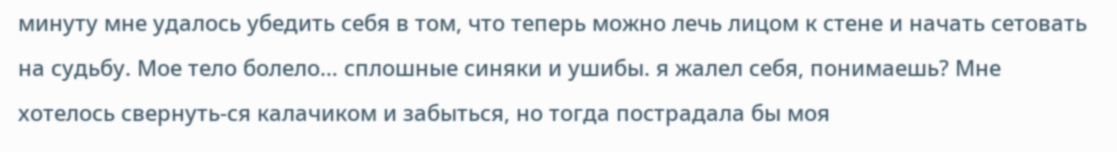минуту мне удалось убедить себя в том, что теперь можно лечь лицом к стене и начать сетовать на судьбу. Мое тело болело… сплошные синяки и ушибы. я жалел себя, понимаешь? Мне хотелось свернуть-ся калачиком и забыться, но тогда пострадала бы моя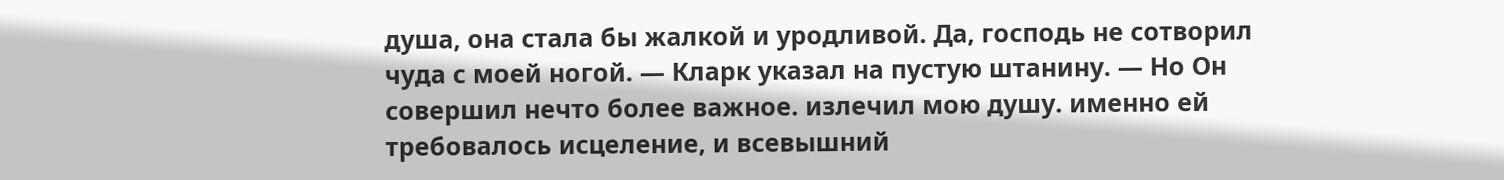душа, она стала бы жалкой и уродливой. Да, господь не сотворил чуда с моей ногой. — Кларк указал на пустую штанину. — Но Он совершил нечто более важное. излечил мою душу. именно ей требовалось исцеление, и всевышний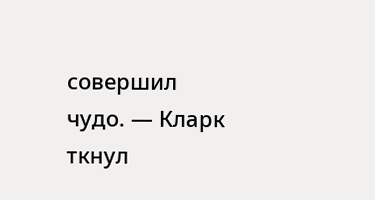совершил чудо. — Кларк ткнул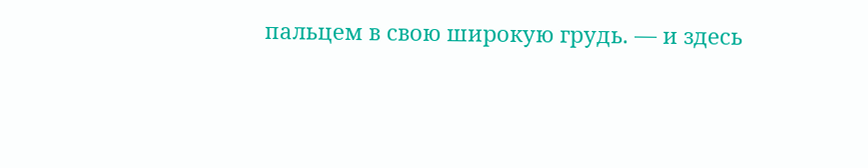пальцем в свою широкую грудь. — и здесь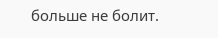больше не болит.